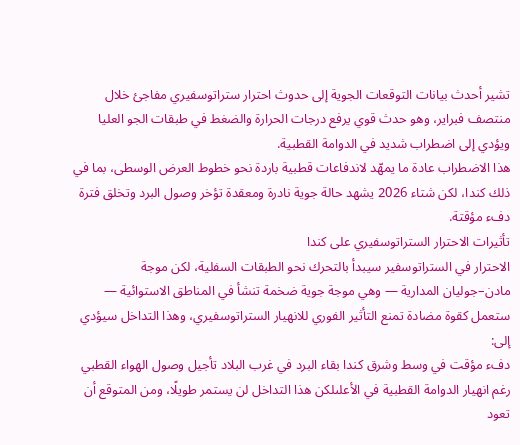تشير أحدث بيانات التوقعات الجوية إلى حدوث احترار ستراتوسفيري مفاجئ خلال منتصف فبراير، وهو حدث قوي يرفع درجات الحرارة والضغط في طبقات الجو العليا ويؤدي إلى اضطراب شديد في الدوامة القطبية.
هذا الاضطراب عادة ما يمهّد لاندفاعات قطبية باردة نحو خطوط العرض الوسطى، بما في ذلك كندا، لكن شتاء 2026 يشهد حالة جوية نادرة ومعقدة تؤخر وصول البرد وتخلق فترة دفء مؤقتة.
تأثيرات الاحترار الستراتوسفيري على كندا
الاحترار في الستراتوسفير سيبدأ بالتحرك نحو الطبقات السفلية، لكن موجة مادن–جوليان المدارية — وهي موجة جوية ضخمة تنشأ في المناطق الاستوائية — ستعمل كقوة مضادة تمنع التأثير الفوري للانهيار الستراتوسفيري، وهذا التداخل سيؤدي إلى:
دفء مؤقت في وسط وشرق كندا بقاء البرد في غرب البلاد تأجيل وصول الهواء القطبي رغم انهيار الدوامة القطبية في الأعلىلكن هذا التداخل لن يستمر طويلًا، ومن المتوقع أن تعود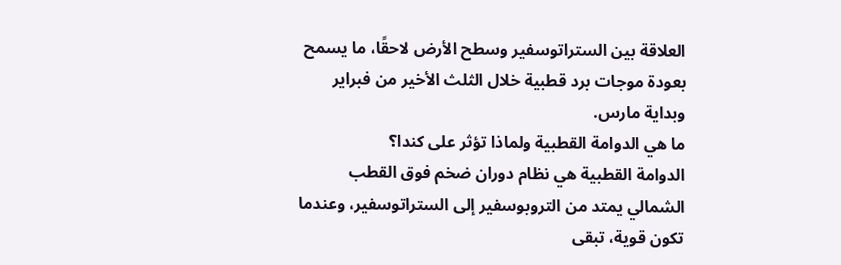العلاقة بين الستراتوسفير وسطح الأرض لاحقًا، ما يسمح بعودة موجات برد قطبية خلال الثلث الأخير من فبراير وبداية مارس.
ما هي الدوامة القطبية ولماذا تؤثر على كندا؟
الدوامة القطبية هي نظام دوران ضخم فوق القطب الشمالي يمتد من التروبوسفير إلى الستراتوسفير، وعندما تكون قوية، تبقى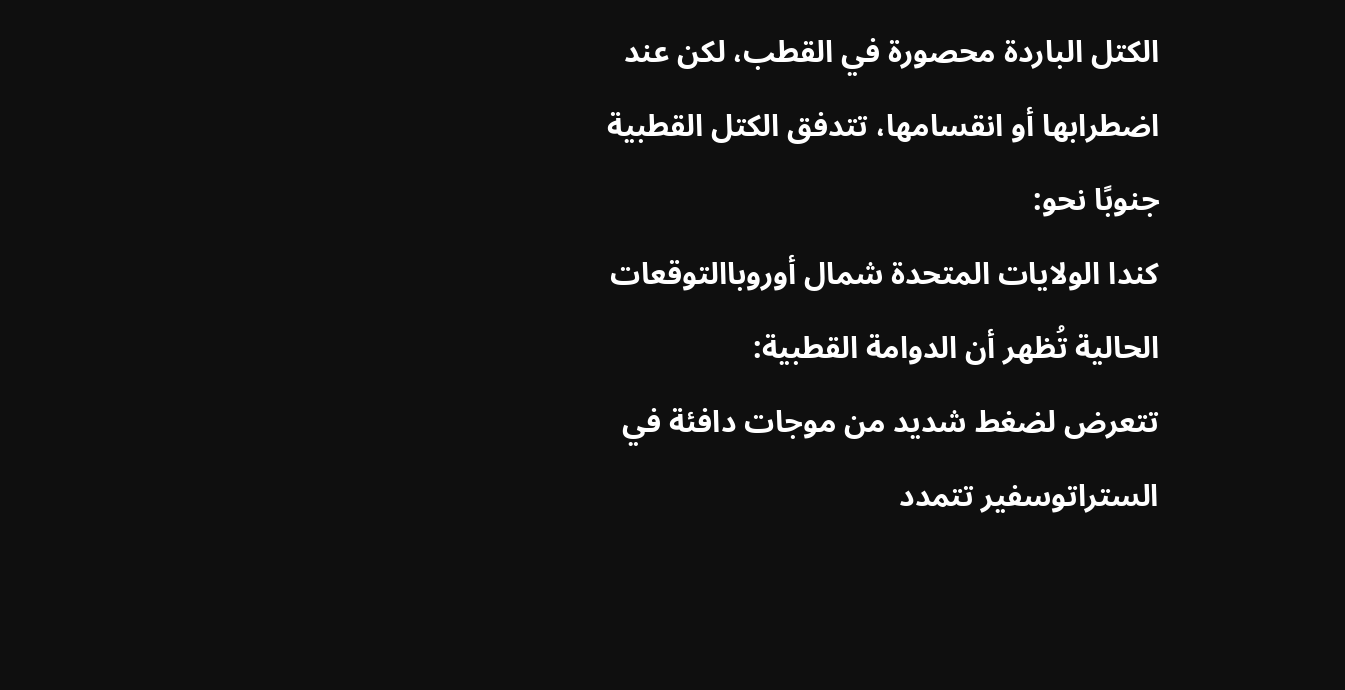الكتل الباردة محصورة في القطب، لكن عند اضطرابها أو انقسامها، تتدفق الكتل القطبية جنوبًا نحو:
كندا الولايات المتحدة شمال أوروباالتوقعات الحالية تُظهر أن الدوامة القطبية:
تتعرض لضغط شديد من موجات دافئة في الستراتوسفير تتمدد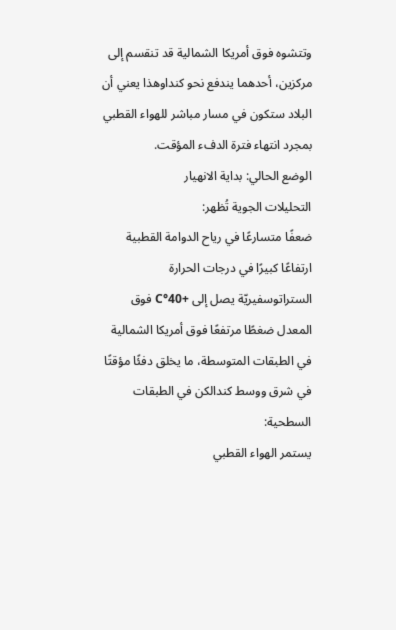وتتشوه فوق أمريكا الشمالية قد تنقسم إلى مركزين، أحدهما يندفع نحو كنداوهذا يعني أن البلاد ستكون في مسار مباشر للهواء القطبي بمجرد انتهاء فترة الدفء المؤقت.
الوضع الحالي: بداية الانهيار
التحليلات الجوية تُظهر:
ضعفًا متسارعًا في رياح الدوامة القطبية ارتفاعًا كبيرًا في درجات الحرارة الستراتوسفيريّة يصل إلى +40°C فوق المعدل ضغطًا مرتفعًا فوق أمريكا الشمالية في الطبقات المتوسطة، ما يخلق دفئًا مؤقتًا في شرق ووسط كندالكن في الطبقات السطحية:
يستمر الهواء القطبي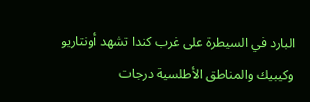البارد في السيطرة على غرب كندا تشهد أونتاريو وكيبيك والمناطق الأطلسية درجات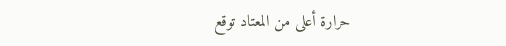حرارة أعلى من المعتاد توقع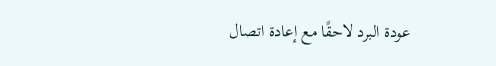عودة البرد لاحقًا مع إعادة اتصال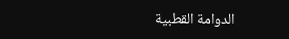الدوامة القطبية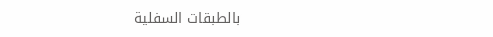بالطبقات السفلية